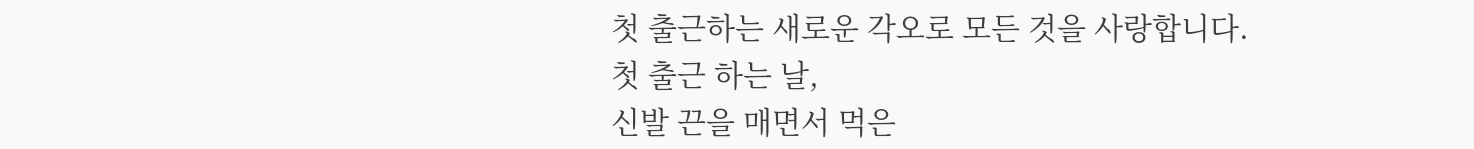첫 출근하는 새로운 각오로 모든 것을 사랑합니다.
첫 출근 하는 날,
신발 끈을 매면서 먹은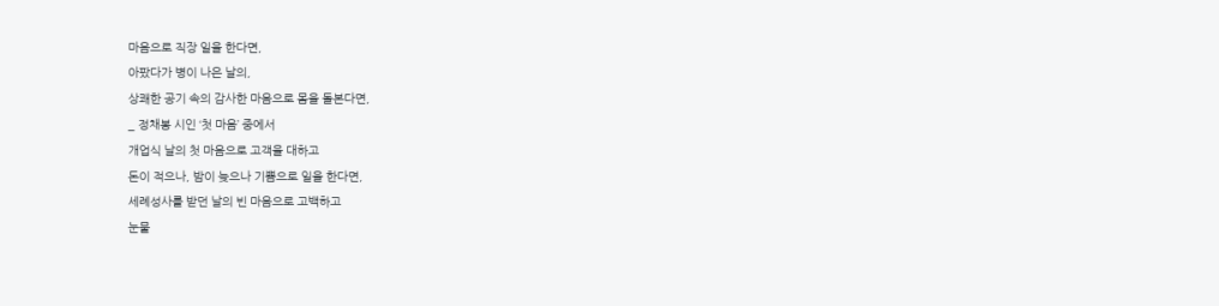마음으로 직장 일을 한다면,
아팠다가 병이 나은 날의,
상쾌한 공기 속의 감사한 마음으로 몸을 돌본다면,
_ 정채봉 시인 ‘첫 마음’ 중에서
개업식 날의 첫 마음으로 고객을 대하고
돈이 적으나, 밤이 늦으나 기쁨으로 일을 한다면,
세례성사를 받던 날의 빈 마음으로 고백하고
눈물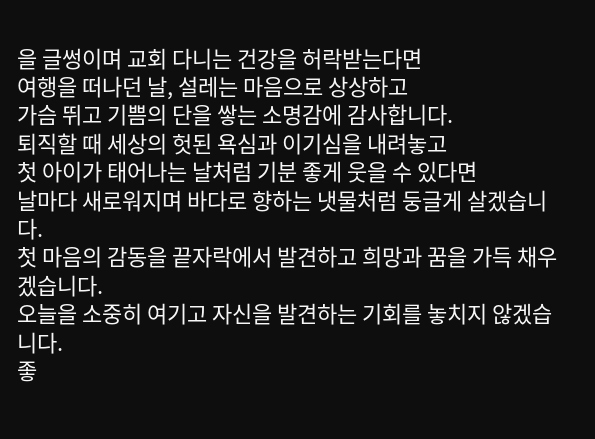을 글썽이며 교회 다니는 건강을 허락받는다면
여행을 떠나던 날, 설레는 마음으로 상상하고
가슴 뛰고 기쁨의 단을 쌓는 소명감에 감사합니다.
퇴직할 때 세상의 헛된 욕심과 이기심을 내려놓고
첫 아이가 태어나는 날처럼 기분 좋게 웃을 수 있다면
날마다 새로워지며 바다로 향하는 냇물처럼 둥글게 살겠습니다.
첫 마음의 감동을 끝자락에서 발견하고 희망과 꿈을 가득 채우겠습니다.
오늘을 소중히 여기고 자신을 발견하는 기회를 놓치지 않겠습니다.
좋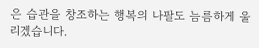은 습관을 창조하는 행복의 나팔도 늠름하게 울리겠습니다.